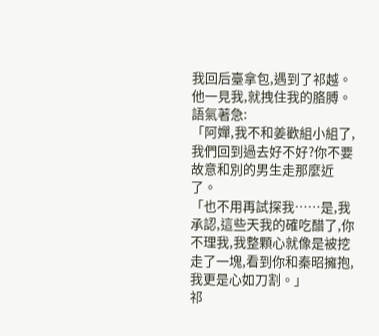我回后臺拿包,遇到了祁越。
他一見我,就拽住我的胳膊。
語氣著急:
「阿嬋,我不和姜歡組小組了,我們回到過去好不好?你不要故意和別的男生走那麼近了。
「也不用再試探我……是,我承認,這些天我的確吃醋了,你不理我,我整顆心就像是被挖走了一塊,看到你和秦昭擁抱,我更是心如刀割。」
祁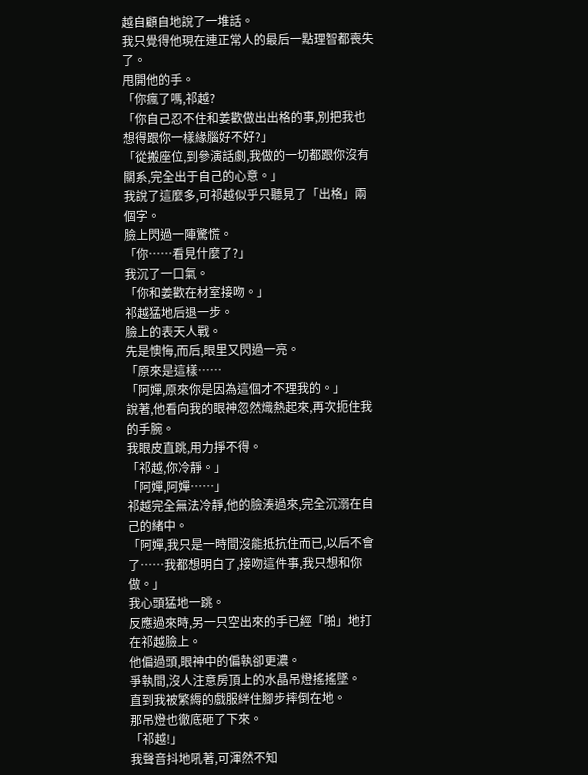越自顧自地說了一堆話。
我只覺得他現在連正常人的最后一點理智都喪失了。
甩開他的手。
「你瘋了嗎,祁越?
「你自己忍不住和姜歡做出出格的事,別把我也想得跟你一樣緣腦好不好?」
「從搬座位,到參演話劇,我做的一切都跟你沒有關系,完全出于自己的心意。」
我說了這麼多,可祁越似乎只聽見了「出格」兩個字。
臉上閃過一陣驚慌。
「你……看見什麼了?」
我沉了一口氣。
「你和姜歡在材室接吻。」
祁越猛地后退一步。
臉上的表天人戰。
先是懊悔,而后,眼里又閃過一亮。
「原來是這樣……
「阿嬋,原來你是因為這個才不理我的。」
說著,他看向我的眼神忽然熾熱起來,再次扼住我的手腕。
我眼皮直跳,用力掙不得。
「祁越,你冷靜。」
「阿嬋,阿嬋……」
祁越完全無法冷靜,他的臉湊過來,完全沉溺在自己的緒中。
「阿嬋,我只是一時間沒能抵抗住而已,以后不會了……我都想明白了,接吻這件事,我只想和你做。」
我心頭猛地一跳。
反應過來時,另一只空出來的手已經「啪」地打在祁越臉上。
他偏過頭,眼神中的偏執卻更濃。
爭執間,沒人注意房頂上的水晶吊燈搖搖墜。
直到我被繁縟的戲服絆住腳步摔倒在地。
那吊燈也徹底砸了下來。
「祁越!」
我聲音抖地吼著,可渾然不知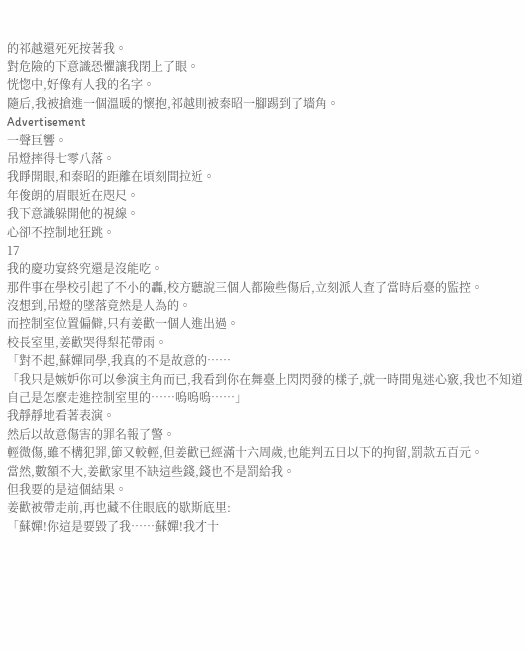的祁越還死死按著我。
對危險的下意識恐懼讓我閉上了眼。
恍惚中,好像有人我的名字。
隨后,我被搶進一個溫暖的懷抱,祁越則被秦昭一腳踢到了墻角。
Advertisement
一聲巨響。
吊燈摔得七零八落。
我睜開眼,和秦昭的距離在頃刻間拉近。
年俊朗的眉眼近在咫尺。
我下意識躲開他的視線。
心卻不控制地狂跳。
17
我的慶功宴終究還是沒能吃。
那件事在學校引起了不小的轟,校方聽說三個人都險些傷后,立刻派人查了當時后臺的監控。
沒想到,吊燈的墜落竟然是人為的。
而控制室位置偏僻,只有姜歡一個人進出過。
校長室里,姜歡哭得梨花帶雨。
「對不起,蘇嬋同學,我真的不是故意的……
「我只是嫉妒你可以參演主角而已,我看到你在舞臺上閃閃發的樣子,就一時間鬼迷心竅,我也不知道自己是怎麼走進控制室里的……嗚嗚嗚……」
我靜靜地看著表演。
然后以故意傷害的罪名報了警。
輕微傷,雖不構犯罪,節又較輕,但姜歡已經滿十六周歲,也能判五日以下的拘留,罰款五百元。
當然,數額不大,姜歡家里不缺這些錢,錢也不是罰給我。
但我要的是這個結果。
姜歡被帶走前,再也藏不住眼底的歇斯底里:
「蘇嬋!你這是要毀了我……蘇嬋!我才十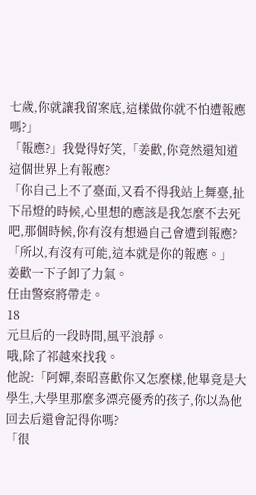七歲,你就讓我留案底,這樣做你就不怕遭報應嗎?」
「報應?」我覺得好笑,「姜歡,你竟然還知道這個世界上有報應?
「你自己上不了臺面,又看不得我站上舞臺,扯下吊燈的時候,心里想的應該是我怎麼不去死吧,那個時候,你有沒有想過自己會遭到報應?
「所以,有沒有可能,這本就是你的報應。」
姜歡一下子卸了力氣。
任由警察將帶走。
18
元旦后的一段時間,風平浪靜。
哦,除了祁越來找我。
他說:「阿嬋,秦昭喜歡你又怎麼樣,他畢竟是大學生,大學里那麼多漂亮優秀的孩子,你以為他回去后還會記得你嗎?
「很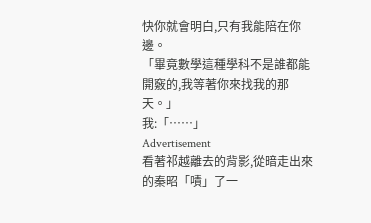快你就會明白,只有我能陪在你邊。
「畢竟數學這種學科不是誰都能開竅的,我等著你來找我的那天。」
我:「……」
Advertisement
看著祁越離去的背影,從暗走出來的秦昭「嘖」了一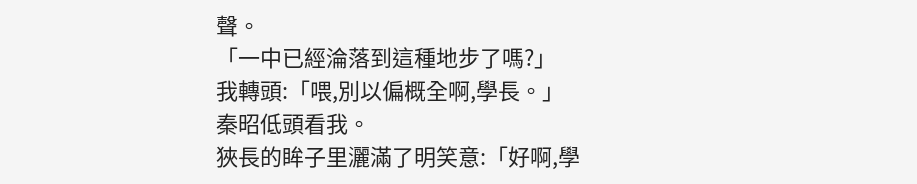聲。
「一中已經淪落到這種地步了嗎?」
我轉頭:「喂,別以偏概全啊,學長。」
秦昭低頭看我。
狹長的眸子里灑滿了明笑意:「好啊,學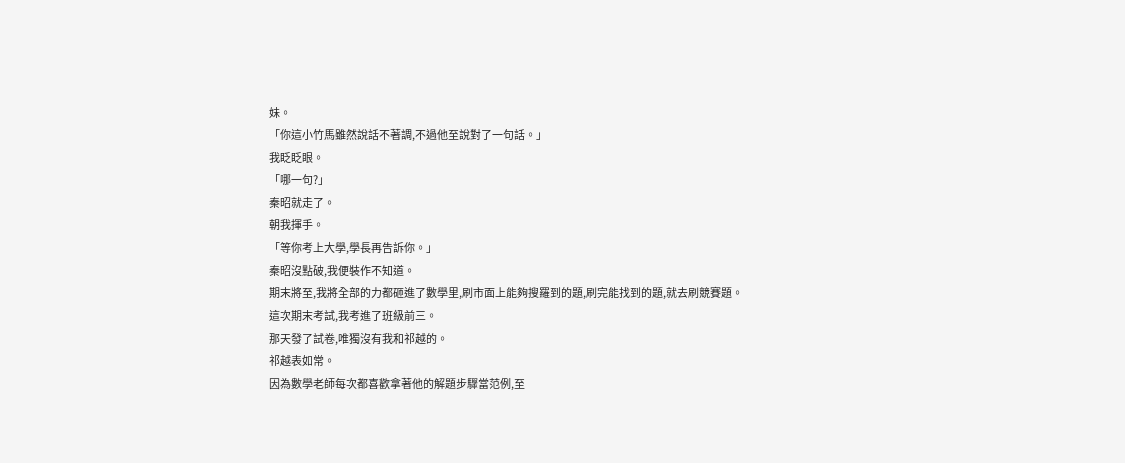妹。
「你這小竹馬雖然說話不著調,不過他至說對了一句話。」
我眨眨眼。
「哪一句?」
秦昭就走了。
朝我揮手。
「等你考上大學,學長再告訴你。」
秦昭沒點破,我便裝作不知道。
期末將至,我將全部的力都砸進了數學里,刷市面上能夠搜羅到的題,刷完能找到的題,就去刷競賽題。
這次期末考試,我考進了班級前三。
那天發了試卷,唯獨沒有我和祁越的。
祁越表如常。
因為數學老師每次都喜歡拿著他的解題步驟當范例,至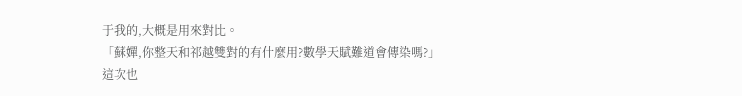于我的,大概是用來對比。
「蘇嬋,你整天和祁越雙對的有什麼用?數學天賦難道會傳染嗎?」
這次也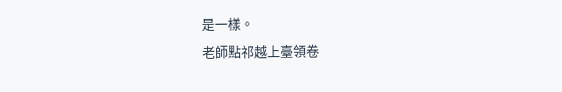是一樣。
老師點祁越上臺領卷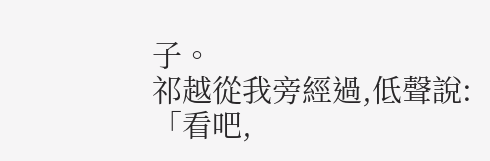子。
祁越從我旁經過,低聲說:「看吧,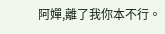阿嬋,離了我你本不行。